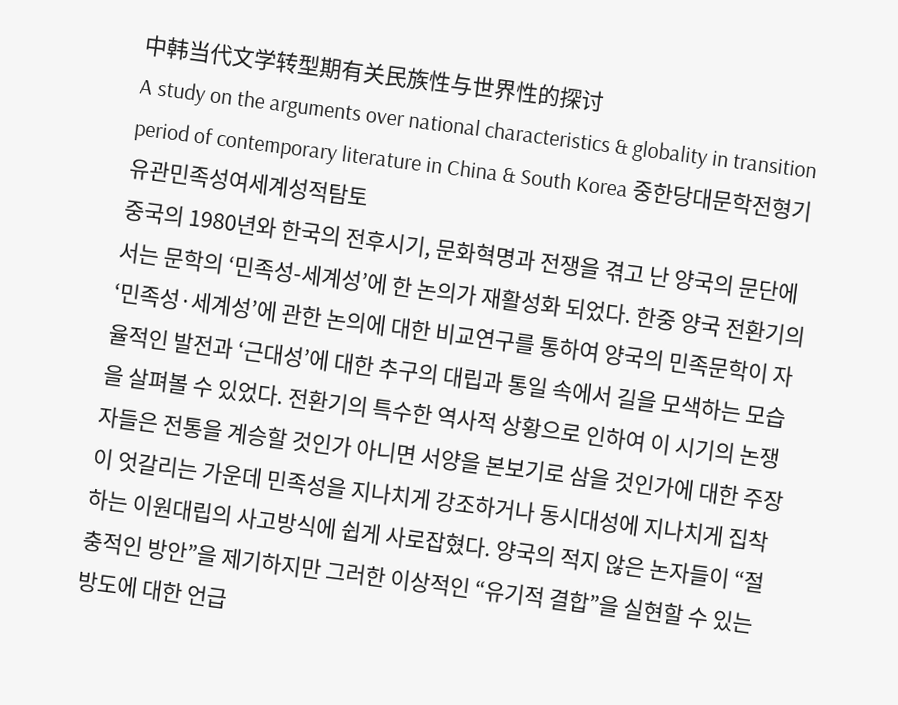中韩当代文学转型期有关民族性与世界性的探讨
A study on the arguments over national characteristics & globality in transition period of contemporary literature in China & South Korea 중한당대문학전형기유관민족성여세계성적탐토
중국의 1980년와 한국의 전후시기, 문화혁명과 전쟁을 겪고 난 양국의 문단에서는 문학의 ‘민족성-세계성’에 한 논의가 재활성화 되었다. 한중 양국 전환기의 ‘민족성·세계성’에 관한 논의에 대한 비교연구를 통하여 양국의 민족문학이 자율적인 발전과 ‘근대성’에 대한 추구의 대립과 통일 속에서 길을 모색하는 모습을 살펴볼 수 있었다. 전환기의 특수한 역사적 상황으로 인하여 이 시기의 논쟁자들은 전통을 계승할 것인가 아니면 서양을 본보기로 삼을 것인가에 대한 주장이 엇갈리는 가운데 민족성을 지나치게 강조하거나 동시대성에 지나치게 집착하는 이원대립의 사고방식에 쉽게 사로잡혔다. 양국의 적지 않은 논자들이 “절충적인 방안”을 제기하지만 그러한 이상적인 “유기적 결합”을 실현할 수 있는 방도에 대한 언급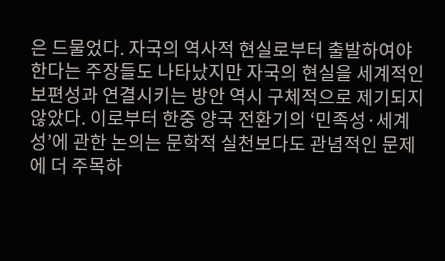은 드물었다. 자국의 역사적 현실로부터 출발하여야 한다는 주장들도 나타났지만 자국의 현실을 세계적인 보편성과 연결시키는 방안 역시 구체적으로 제기되지 않았다. 이로부터 한중 양국 전환기의 ‘민족성·세계성’에 관한 논의는 문학적 실천보다도 관념적인 문제에 더 주목하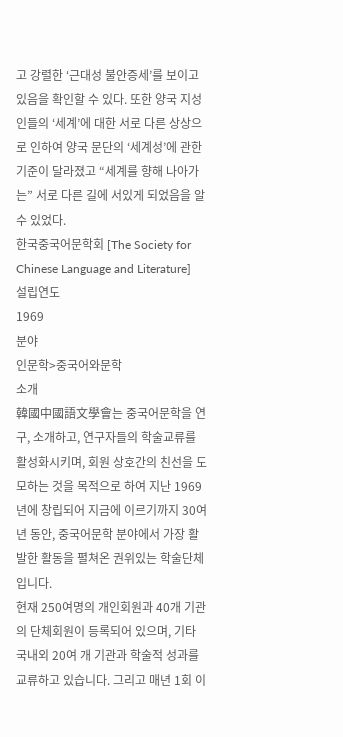고 강렬한 ‘근대성 불안증세’를 보이고 있음을 확인할 수 있다. 또한 양국 지성인들의 ‘세계’에 대한 서로 다른 상상으로 인하여 양국 문단의 ‘세계성’에 관한 기준이 달라졌고 “세계를 향해 나아가는” 서로 다른 길에 서있게 되었음을 알 수 있었다.
한국중국어문학회 [The Society for Chinese Language and Literature]
설립연도
1969
분야
인문학>중국어와문학
소개
韓國中國語文學會는 중국어문학을 연구, 소개하고, 연구자들의 학술교류를 활성화시키며, 회원 상호간의 친선을 도모하는 것을 목적으로 하여 지난 1969년에 창립되어 지금에 이르기까지 30여년 동안, 중국어문학 분야에서 가장 활발한 활동을 펼쳐온 권위있는 학술단체입니다.
현재 250여명의 개인회원과 40개 기관의 단체회원이 등록되어 있으며, 기타 국내외 20여 개 기관과 학술적 성과를 교류하고 있습니다. 그리고 매년 1회 이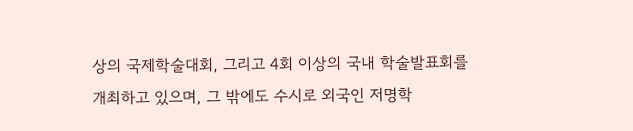상의 국제학술대회, 그리고 4회 이상의 국내 학술발표회를 개최하고 있으며, 그 밖에도 수시로 외국인 저명학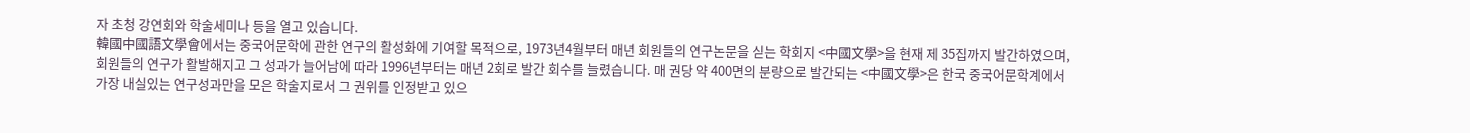자 초청 강연회와 학술세미나 등을 열고 있습니다.
韓國中國語文學會에서는 중국어문학에 관한 연구의 활성화에 기여할 목적으로, 1973년4월부터 매년 회원들의 연구논문을 싣는 학회지 <中國文學>을 현재 제 35집까지 발간하였으며, 회원들의 연구가 활발해지고 그 성과가 늘어남에 따라 1996년부터는 매년 2회로 발간 회수를 늘렸습니다. 매 권당 약 400면의 분량으로 발간되는 <中國文學>은 한국 중국어문학계에서 가장 내실있는 연구성과만을 모은 학술지로서 그 권위를 인정받고 있으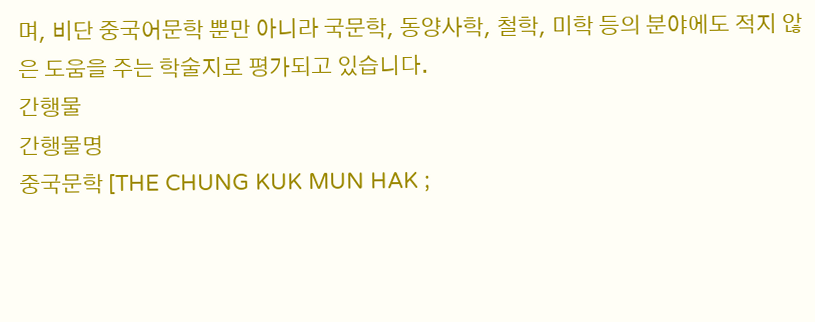며, 비단 중국어문학 뿐만 아니라 국문학, 동양사학, 철학, 미학 등의 분야에도 적지 않은 도움을 주는 학술지로 평가되고 있습니다.
간행물
간행물명
중국문학 [THE CHUNG KUK MUN HAK ;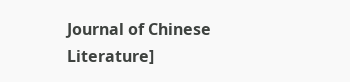Journal of Chinese Literature]